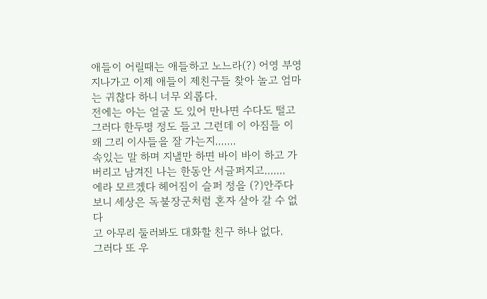애들이 어릴때는 애들하고 노느라(?) 어영 부영
지나가고 이제 애들이 제친구들 찾아 놀고 엄마
는 귀찮다 하니 너무 외롭다.
전에는 아는 얼굴 도 있어 만나면 수다도 떨고
그러다 한두명 정도 들고 그런데 이 아짐들 이
왜 그리 이사들을 잘 가는지.......
속있는 말 하며 지낼만 하면 바이 바이 하고 가
버리고 남겨진 나는 한동안 서글퍼지고.......
에라 모르겠다 헤어짐이 슬퍼 정을 (?)안주다
보니 세상은 독불장군처럼 혼자 살아 갈 수 없다
고 아무리 둘러봐도 대화할 친구 하나 없다.
그러다 또 우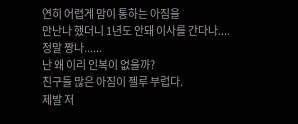연히 어렵게 맘이 통하는 아짐을
만난나 했더니 1년도 안돼 이사를 간다나....
정말 짱나......
난 왜 이리 인복이 없을까?
친구들 많은 아짐이 젤루 부럽다.
제발 저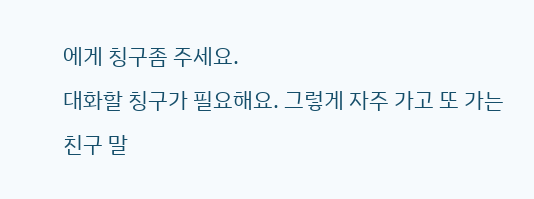에게 칭구좀 주세요.
대화할 칭구가 필요해요. 그렇게 자주 가고 또 가는
친구 말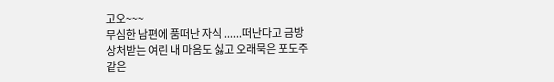고오~~~
무심한 남편에 품떠난 자식 ......떠난다고 금방
상처받는 여린 내 마음도 싫고 오래묵은 포도주
같은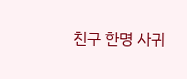친구 한명 사귀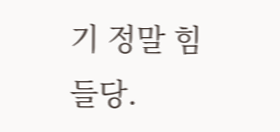기 정말 힘들당.